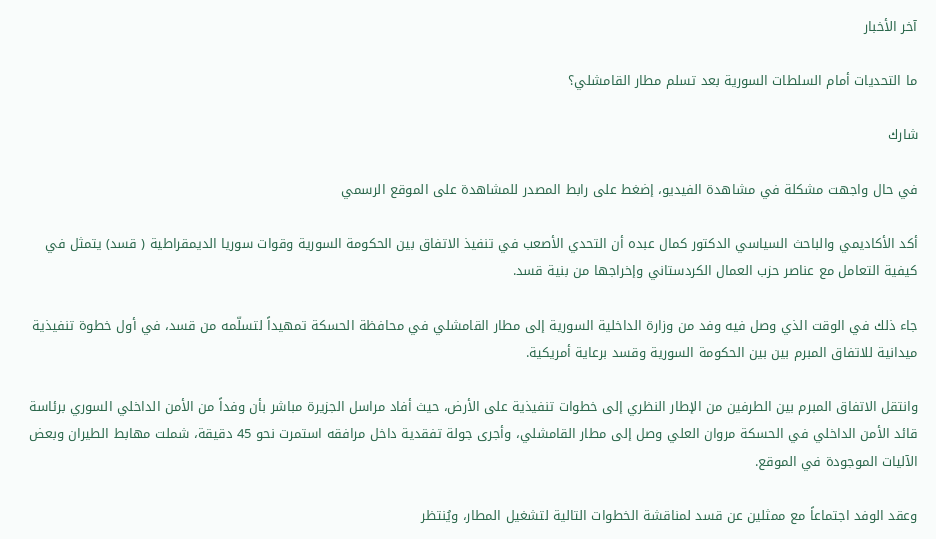آخر الأخبار

ما التحديات أمام السلطات السورية بعد تسلم مطار القامشلي؟

شارك

في حال واجهت مشكلة في مشاهدة الفيديو، إضغط على رابط المصدر للمشاهدة على الموقع الرسمي

أكد الأكاديمي والباحث السياسي الدكتور كمال عبده أن التحدي الأصعب في تنفيذ الاتفاق بين الحكومة السورية وقوات سوريا الديمقراطية ( قسد) يتمثل في كيفية التعامل مع عناصر حزب العمال الكردستاني وإخراجها من بنية قسد.

جاء ذلك في الوقت الذي وصل فيه وفد من وزارة الداخلية السورية إلى مطار القامشلي في محافظة الحسكة تمهيداً لتسلّمه من قسد، في أول خطوة تنفيذية ميدانية للاتفاق المبرم بين بين الحكومة السورية وقسد برعاية أمريكية.

وانتقل الاتفاق المبرم بين الطرفين من الإطار النظري إلى خطوات تنفيذية على الأرض، حيث أفاد مراسل الجزيرة مباشر بأن وفداً من الأمن الداخلي السوري برئاسة قائد الأمن الداخلي في الحسكة مروان العلي وصل إلى مطار القامشلي، وأجرى جولة تفقدية داخل مرافقه استمرت نحو 45 دقيقة، شملت مهابط الطيران وبعض الآليات الموجودة في الموقع.

وعقد الوفد اجتماعاً مع ممثلين عن قسد لمناقشة الخطوات التالية لتشغيل المطار، ويُنتظر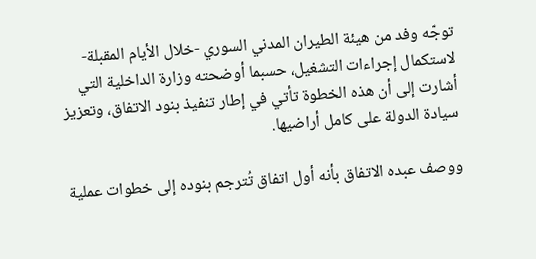توجّه وفد من هيئة الطيران المدني السوري -خلال الأيام المقبلة- لاستكمال إجراءات التشغيل، حسبما أوضحته وزارة الداخلية التي أشارت إلى أن هذه الخطوة تأتي في إطار تنفيذ بنود الاتفاق، وتعزيز سيادة الدولة على كامل أراضيها.

ووصف عبده الاتفاق بأنه أول اتفاق تُترجم بنوده إلى خطوات عملية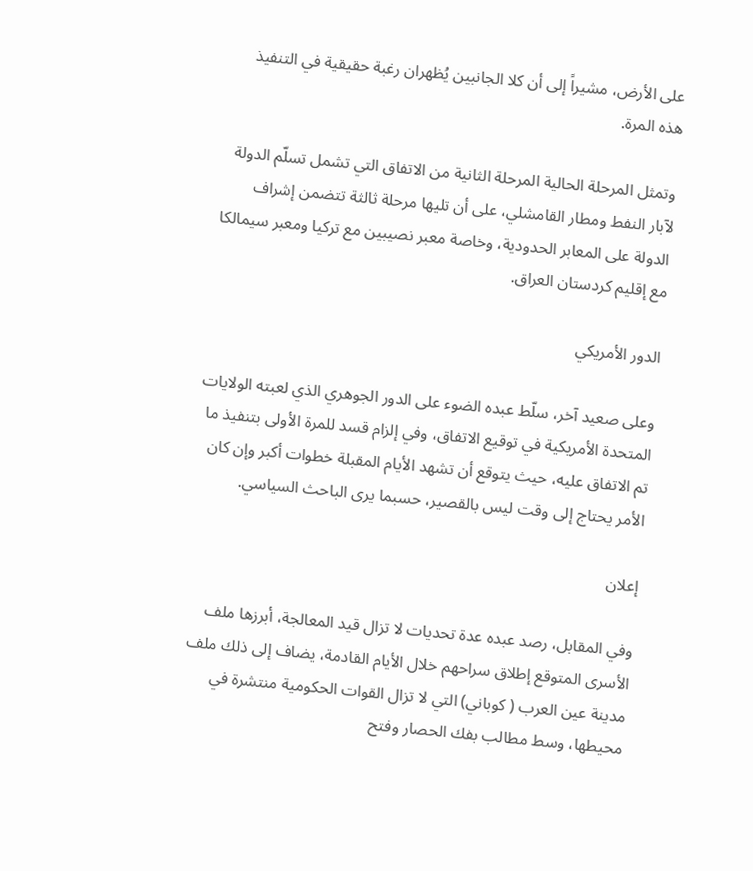على الأرض، مشيراً إلى أن كلا الجانبين يُظهران رغبة حقيقية في التنفيذ هذه المرة.

وتمثل المرحلة الحالية المرحلة الثانية من الاتفاق التي تشمل تسلّم الدولة لآبار النفط ومطار القامشلي، على أن تليها مرحلة ثالثة تتضمن إشراف الدولة على المعابر الحدودية، وخاصة معبر نصيبين مع تركيا ومعبر سيمالكا مع إقليم كردستان العراق.

الدور الأمريكي

وعلى صعيد آخر، سلّط عبده الضوء على الدور الجوهري الذي لعبته الولايات المتحدة الأمريكية في توقيع الاتفاق، وفي إلزام قسد للمرة الأولى بتنفيذ ما تم الاتفاق عليه، حيث يتوقع أن تشهد الأيام المقبلة خطوات أكبر وإن كان الأمر يحتاج إلى وقت ليس بالقصير، حسبما يرى الباحث السياسي.

إعلان

وفي المقابل، رصد عبده عدة تحديات لا تزال قيد المعالجة، أبرزها ملف الأسرى المتوقع إطلاق سراحهم خلال الأيام القادمة، يضاف إلى ذلك ملف مدينة عين العرب ( كوباني) التي لا تزال القوات الحكومية منتشرة في محيطها، وسط مطالب بفك الحصار وفتح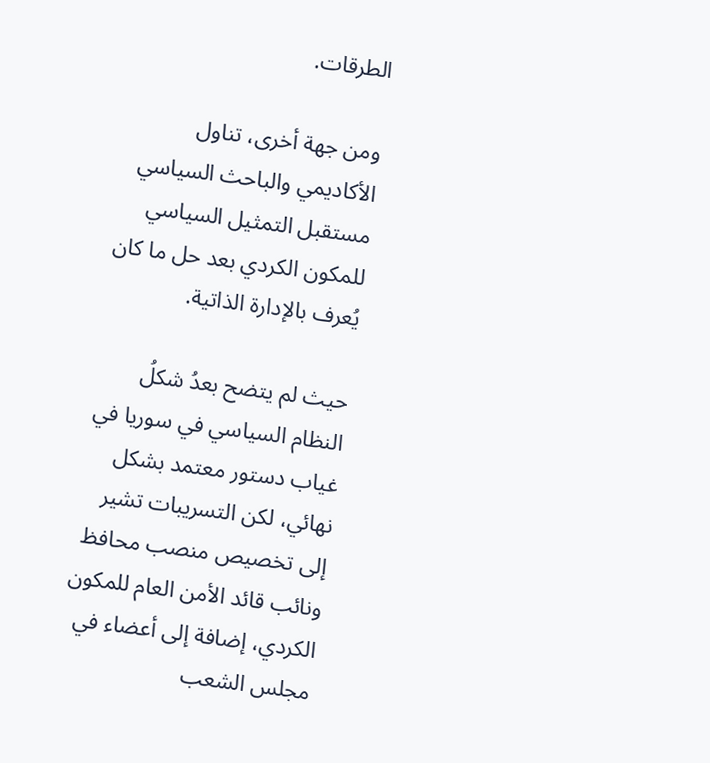الطرقات.

ومن جهة أخرى، تناول الأكاديمي والباحث السياسي مستقبل التمثيل السياسي للمكون الكردي بعد حل ما كان يُعرف بالإدارة الذاتية.

حيث لم يتضح بعدُ شكلُ النظام السياسي في سوريا في غياب دستور معتمد بشكل نهائي، لكن التسريبات تشير إلى تخصيص منصب محافظ ونائب قائد الأمن العام للمكون الكردي، إضافة إلى أعضاء في مجلس الشعب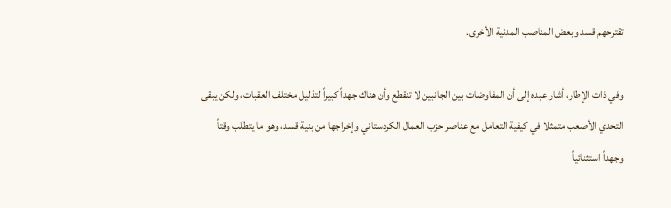تقترحهم قسد وبعض المناصب المدنية الأخرى.

وفي ذات الإطار، أشار عبده إلى أن المفاوضات بين الجانبين لا تنقطع وأن هناك جهداً كبيراً لتذليل مختلف العقبات، ولكن يبقى التحدي الأصعب متمثلا في كيفية التعامل مع عناصر حزب العمال الكردستاني وإخراجها من بنية قسد، وهو ما يتطلب وقتاً وجهداً استثنائياً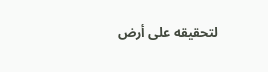لتحقيقه على أرض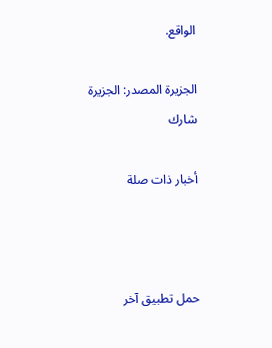الواقع.

الجزيرة المصدر: الجزيرة
شارك

أخبار ذات صلة



حمل تطبيق آخر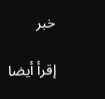خبر

إقرأ أيضا